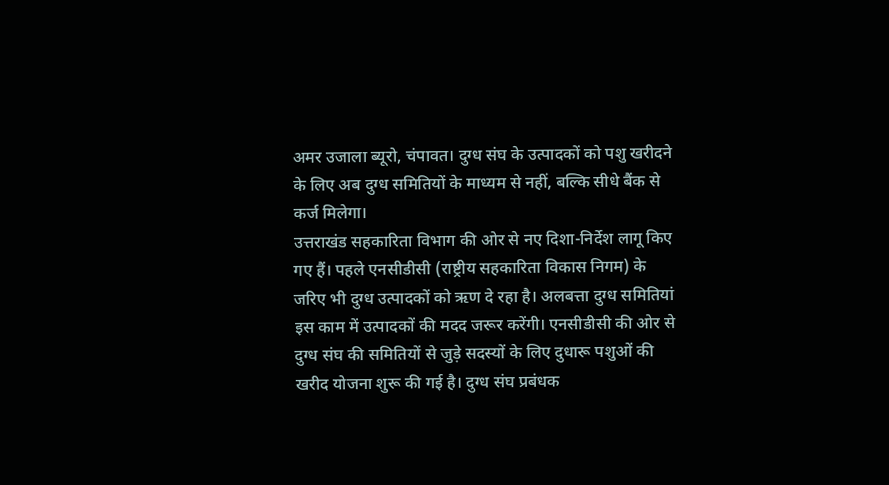अमर उजाला ब्यूरो, चंपावत। दुग्ध संघ के उत्पादकों को पशु खरीदने के लिए अब दुग्ध समितियों के माध्यम से नहीं, बल्कि सीधे बैंक से कर्ज मिलेगा।
उत्तराखंड सहकारिता विभाग की ओर से नए दिशा-निर्देश लागू किए गए हैं। पहले एनसीडीसी (राष्ट्रीय सहकारिता विकास निगम) के जरिए भी दुग्ध उत्पादकों को ऋण दे रहा है। अलबत्ता दुग्ध समितियां इस काम में उत्पादकों की मदद जरूर करेंगी। एनसीडीसी की ओर से दुग्ध संघ की समितियों से जुड़े सदस्यों के लिए दुधारू पशुओं की खरीद योजना शुरू की गई है। दुग्ध संघ प्रबंधक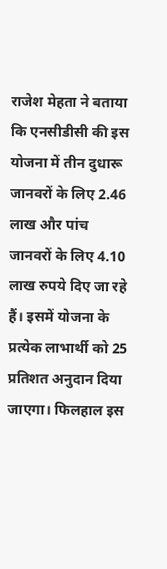राजेश मेहता ने बताया कि एनसीडीसी की इस योजना में तीन दुधारू जानवरों के लिए 2.46 लाख और पांच जानवरों के लिए 4.10 लाख रुपये दिए जा रहे हैं। इसमें योजना के प्रत्येक लाभार्थी को 25 प्रतिशत अनुदान दिया जाएगा। फिलहाल इस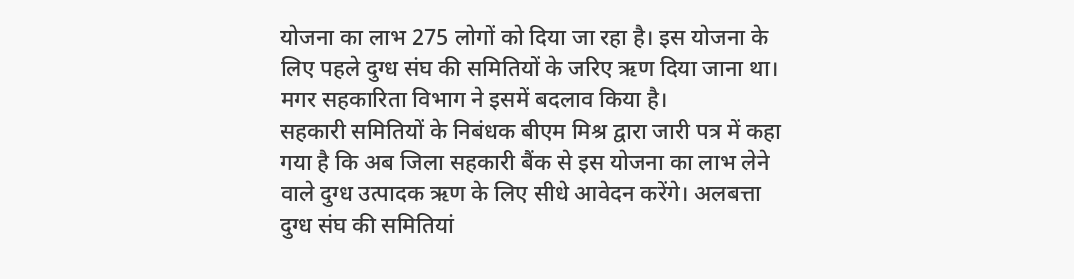योजना का लाभ 275 लोगों को दिया जा रहा है। इस योजना के लिए पहले दुग्ध संघ की समितियों के जरिए ऋण दिया जाना था। मगर सहकारिता विभाग ने इसमें बदलाव किया है।
सहकारी समितियों के निबंधक बीएम मिश्र द्वारा जारी पत्र में कहा गया है कि अब जिला सहकारी बैंक से इस योजना का लाभ लेने वाले दुग्ध उत्पादक ऋण के लिए सीधे आवेदन करेंगे। अलबत्ता दुग्ध संघ की समितियां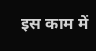इस काम में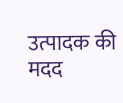उत्पादक की मदद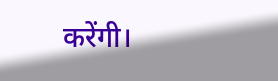करेंगी।